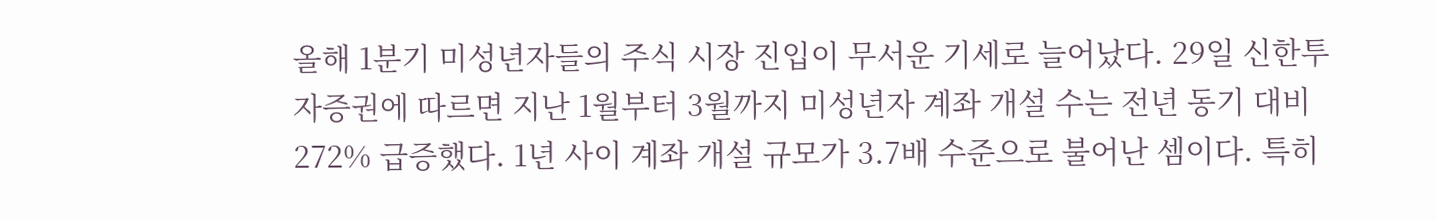올해 1분기 미성년자들의 주식 시장 진입이 무서운 기세로 늘어났다. 29일 신한투자증권에 따르면 지난 1월부터 3월까지 미성년자 계좌 개설 수는 전년 동기 대비 272% 급증했다. 1년 사이 계좌 개설 규모가 3.7배 수준으로 불어난 셈이다. 특히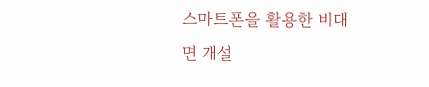스마트폰을 활용한 비대면 개설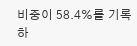비중이 58.4%를 기록하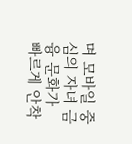며 모바일 중심의 자녀 금융 문화가 빠르게 안착